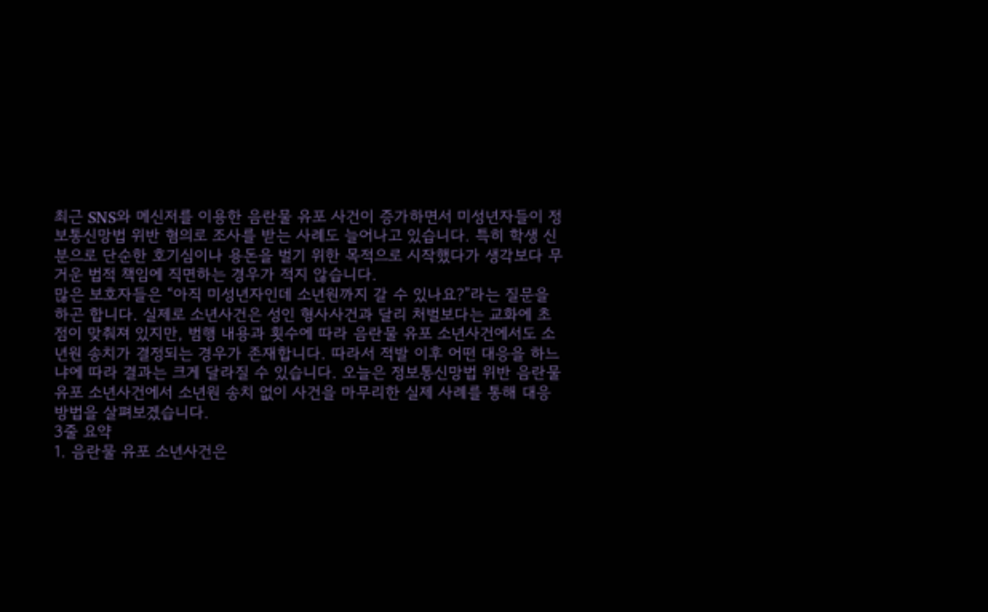최근 SNS와 메신저를 이용한 음란물 유포 사건이 증가하면서 미성년자들이 정보통신망법 위반 혐의로 조사를 받는 사례도 늘어나고 있습니다. 특히 학생 신분으로 단순한 호기심이나 용돈을 벌기 위한 목적으로 시작했다가 생각보다 무거운 법적 책임에 직면하는 경우가 적지 않습니다.
많은 보호자들은 “아직 미성년자인데 소년원까지 갈 수 있나요?”라는 질문을 하곤 합니다. 실제로 소년사건은 성인 형사사건과 달리 처벌보다는 교화에 초점이 맞춰져 있지만, 범행 내용과 횟수에 따라 음란물 유포 소년사건에서도 소년원 송치가 결정되는 경우가 존재합니다. 따라서 적발 이후 어떤 대응을 하느냐에 따라 결과는 크게 달라질 수 있습니다. 오늘은 정보통신망법 위반 음란물 유포 소년사건에서 소년원 송치 없이 사건을 마무리한 실제 사례를 통해 대응 방법을 살펴보겠습니다.
3줄 요약
1. 음란물 유포 소년사건은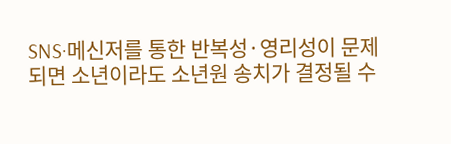SNS·메신저를 통한 반복성·영리성이 문제되면 소년이라도 소년원 송치가 결정될 수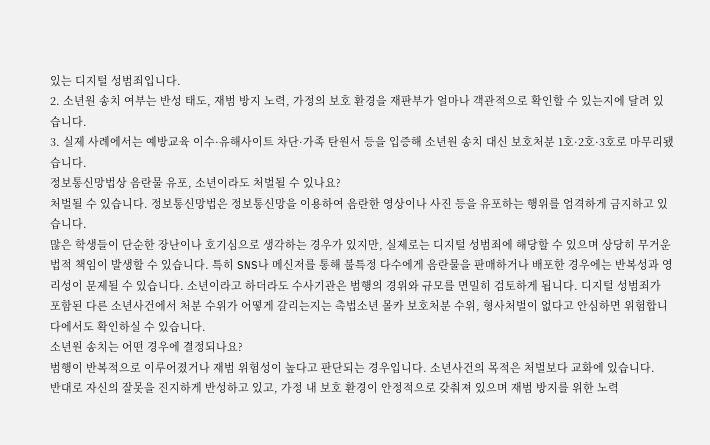있는 디지털 성범죄입니다.
2. 소년원 송치 여부는 반성 태도, 재범 방지 노력, 가정의 보호 환경을 재판부가 얼마나 객관적으로 확인할 수 있는지에 달려 있습니다.
3. 실제 사례에서는 예방교육 이수·유해사이트 차단·가족 탄원서 등을 입증해 소년원 송치 대신 보호처분 1호·2호·3호로 마무리됐습니다.
정보통신망법상 음란물 유포, 소년이라도 처벌될 수 있나요?
처벌될 수 있습니다. 정보통신망법은 정보통신망을 이용하여 음란한 영상이나 사진 등을 유포하는 행위를 엄격하게 금지하고 있습니다.
많은 학생들이 단순한 장난이나 호기심으로 생각하는 경우가 있지만, 실제로는 디지털 성범죄에 해당할 수 있으며 상당히 무거운 법적 책임이 발생할 수 있습니다. 특히 SNS나 메신저를 통해 불특정 다수에게 음란물을 판매하거나 배포한 경우에는 반복성과 영리성이 문제될 수 있습니다. 소년이라고 하더라도 수사기관은 범행의 경위와 규모를 면밀히 검토하게 됩니다. 디지털 성범죄가 포함된 다른 소년사건에서 처분 수위가 어떻게 갈리는지는 촉법소년 몰카 보호처분 수위, 형사처벌이 없다고 안심하면 위험합니다에서도 확인하실 수 있습니다.
소년원 송치는 어떤 경우에 결정되나요?
범행이 반복적으로 이루어졌거나 재범 위험성이 높다고 판단되는 경우입니다. 소년사건의 목적은 처벌보다 교화에 있습니다.
반대로 자신의 잘못을 진지하게 반성하고 있고, 가정 내 보호 환경이 안정적으로 갖춰져 있으며 재범 방지를 위한 노력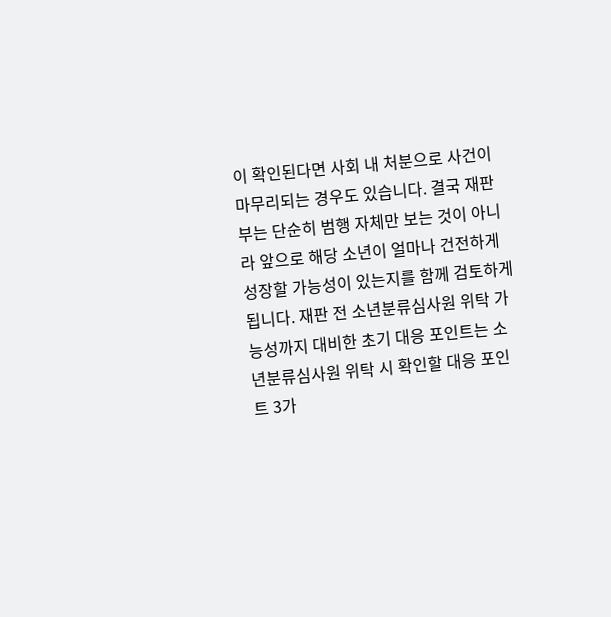이 확인된다면 사회 내 처분으로 사건이 마무리되는 경우도 있습니다. 결국 재판부는 단순히 범행 자체만 보는 것이 아니라 앞으로 해당 소년이 얼마나 건전하게 성장할 가능성이 있는지를 함께 검토하게 됩니다. 재판 전 소년분류심사원 위탁 가능성까지 대비한 초기 대응 포인트는 소년분류심사원 위탁 시 확인할 대응 포인트 3가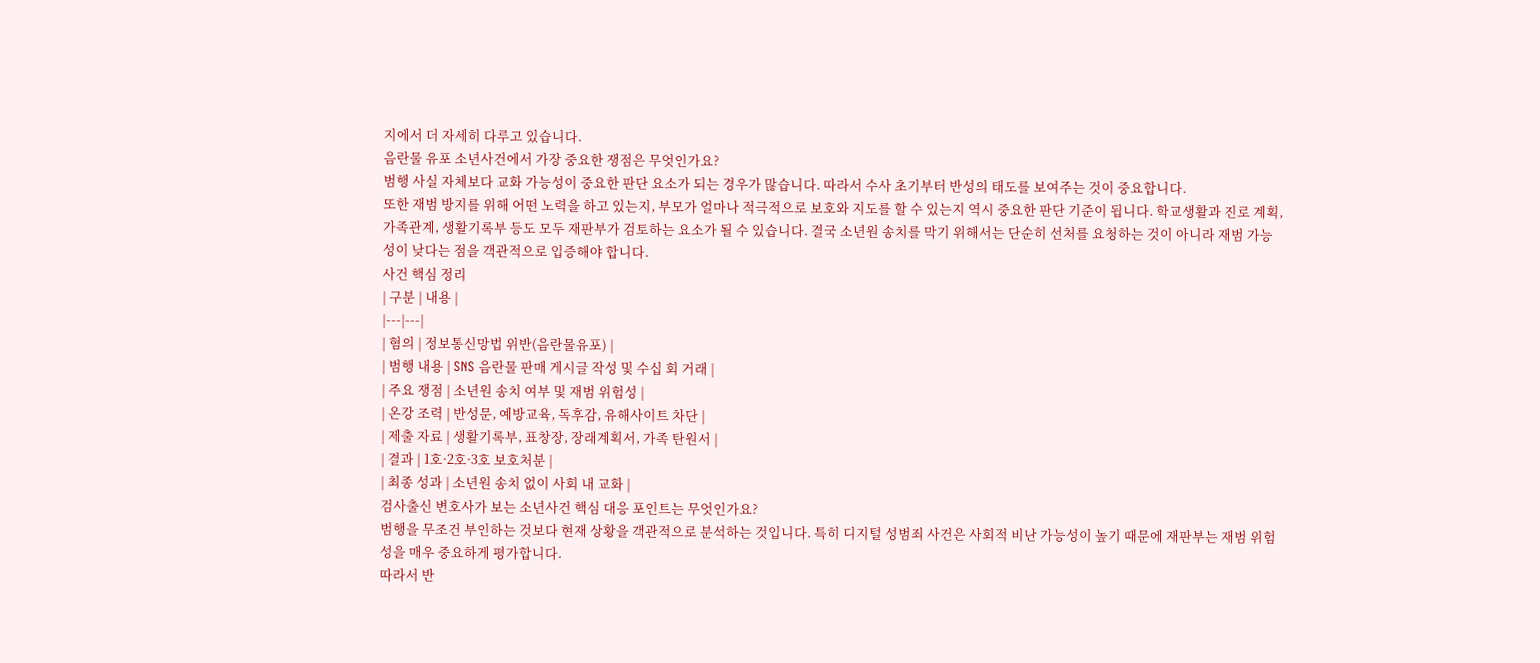지에서 더 자세히 다루고 있습니다.
음란물 유포 소년사건에서 가장 중요한 쟁점은 무엇인가요?
범행 사실 자체보다 교화 가능성이 중요한 판단 요소가 되는 경우가 많습니다. 따라서 수사 초기부터 반성의 태도를 보여주는 것이 중요합니다.
또한 재범 방지를 위해 어떤 노력을 하고 있는지, 부모가 얼마나 적극적으로 보호와 지도를 할 수 있는지 역시 중요한 판단 기준이 됩니다. 학교생활과 진로 계획, 가족관계, 생활기록부 등도 모두 재판부가 검토하는 요소가 될 수 있습니다. 결국 소년원 송치를 막기 위해서는 단순히 선처를 요청하는 것이 아니라 재범 가능성이 낮다는 점을 객관적으로 입증해야 합니다.
사건 핵심 정리
| 구분 | 내용 |
|---|---|
| 혐의 | 정보통신망법 위반(음란물유포) |
| 범행 내용 | SNS 음란물 판매 게시글 작성 및 수십 회 거래 |
| 주요 쟁점 | 소년원 송치 여부 및 재범 위험성 |
| 온강 조력 | 반성문, 예방교육, 독후감, 유해사이트 차단 |
| 제출 자료 | 생활기록부, 표창장, 장래계획서, 가족 탄원서 |
| 결과 | 1호·2호·3호 보호처분 |
| 최종 성과 | 소년원 송치 없이 사회 내 교화 |
검사출신 변호사가 보는 소년사건 핵심 대응 포인트는 무엇인가요?
범행을 무조건 부인하는 것보다 현재 상황을 객관적으로 분석하는 것입니다. 특히 디지털 성범죄 사건은 사회적 비난 가능성이 높기 때문에 재판부는 재범 위험성을 매우 중요하게 평가합니다.
따라서 반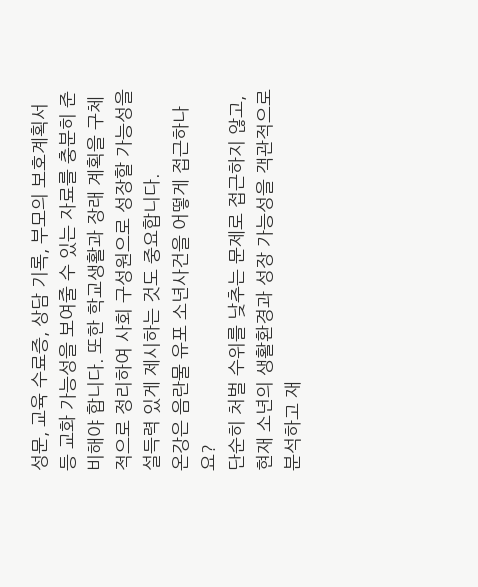성문, 교육 수료증, 상담 기록, 부모의 보호계획서 등 교화 가능성을 보여줄 수 있는 자료를 충분히 준비해야 합니다. 또한 학교생활과 장래 계획을 구체적으로 정리하여 사회 구성원으로 성장할 가능성을 설득력 있게 제시하는 것도 중요합니다.
온강은 음란물 유포 소년사건을 어떻게 접근하나요?
단순히 처벌 수위를 낮추는 문제로 접근하지 않고, 현재 소년의 생활환경과 성장 가능성을 객관적으로 분석하고 재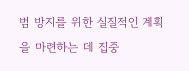범 방지를 위한 실질적인 계획을 마련하는 데 집중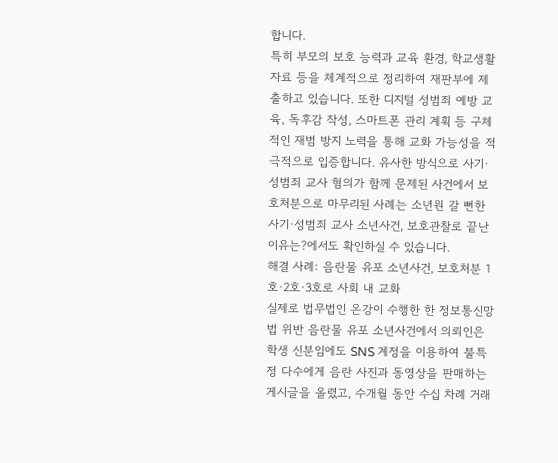합니다.
특히 부모의 보호 능력과 교육 환경, 학교생활 자료 등을 체계적으로 정리하여 재판부에 제출하고 있습니다. 또한 디지털 성범죄 예방 교육, 독후감 작성, 스마트폰 관리 계획 등 구체적인 재범 방지 노력을 통해 교화 가능성을 적극적으로 입증합니다. 유사한 방식으로 사기·성범죄 교사 혐의가 함께 문제된 사건에서 보호처분으로 마무리된 사례는 소년원 갈 뻔한 사기·성범죄 교사 소년사건, 보호관찰로 끝난 이유는?에서도 확인하실 수 있습니다.
해결 사례: 음란물 유포 소년사건, 보호처분 1호·2호·3호로 사회 내 교화
실제로 법무법인 온강이 수행한 한 정보통신망법 위반 음란물 유포 소년사건에서 의뢰인은 학생 신분임에도 SNS 계정을 이용하여 불특정 다수에게 음란 사진과 동영상을 판매하는 게시글을 올렸고, 수개월 동안 수십 차례 거래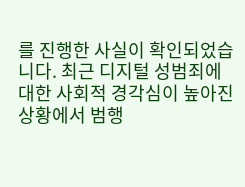를 진행한 사실이 확인되었습니다. 최근 디지털 성범죄에 대한 사회적 경각심이 높아진 상황에서 범행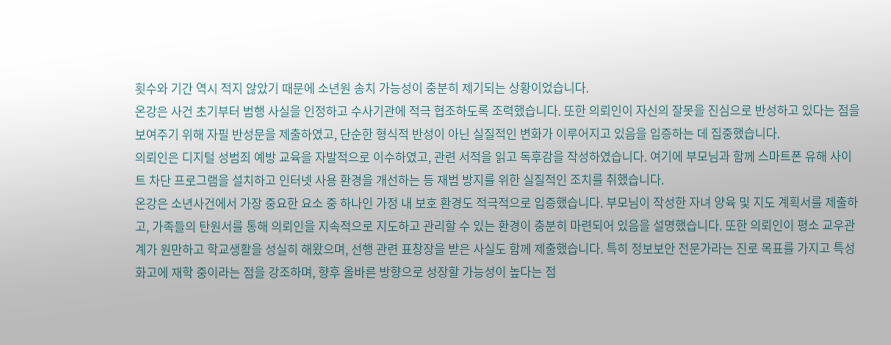횟수와 기간 역시 적지 않았기 때문에 소년원 송치 가능성이 충분히 제기되는 상황이었습니다.
온강은 사건 초기부터 범행 사실을 인정하고 수사기관에 적극 협조하도록 조력했습니다. 또한 의뢰인이 자신의 잘못을 진심으로 반성하고 있다는 점을 보여주기 위해 자필 반성문을 제출하였고, 단순한 형식적 반성이 아닌 실질적인 변화가 이루어지고 있음을 입증하는 데 집중했습니다.
의뢰인은 디지털 성범죄 예방 교육을 자발적으로 이수하였고, 관련 서적을 읽고 독후감을 작성하였습니다. 여기에 부모님과 함께 스마트폰 유해 사이트 차단 프로그램을 설치하고 인터넷 사용 환경을 개선하는 등 재범 방지를 위한 실질적인 조치를 취했습니다.
온강은 소년사건에서 가장 중요한 요소 중 하나인 가정 내 보호 환경도 적극적으로 입증했습니다. 부모님이 작성한 자녀 양육 및 지도 계획서를 제출하고, 가족들의 탄원서를 통해 의뢰인을 지속적으로 지도하고 관리할 수 있는 환경이 충분히 마련되어 있음을 설명했습니다. 또한 의뢰인이 평소 교우관계가 원만하고 학교생활을 성실히 해왔으며, 선행 관련 표창장을 받은 사실도 함께 제출했습니다. 특히 정보보안 전문가라는 진로 목표를 가지고 특성화고에 재학 중이라는 점을 강조하며, 향후 올바른 방향으로 성장할 가능성이 높다는 점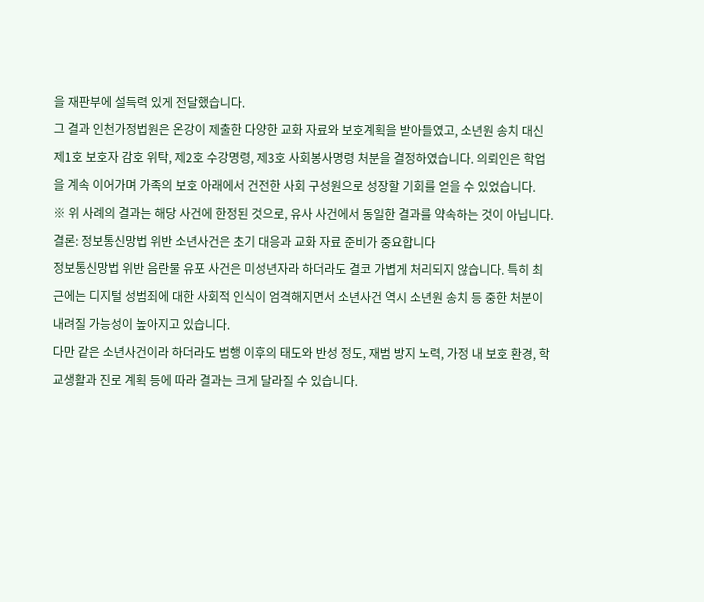을 재판부에 설득력 있게 전달했습니다.
그 결과 인천가정법원은 온강이 제출한 다양한 교화 자료와 보호계획을 받아들였고, 소년원 송치 대신 제1호 보호자 감호 위탁, 제2호 수강명령, 제3호 사회봉사명령 처분을 결정하였습니다. 의뢰인은 학업을 계속 이어가며 가족의 보호 아래에서 건전한 사회 구성원으로 성장할 기회를 얻을 수 있었습니다.
※ 위 사례의 결과는 해당 사건에 한정된 것으로, 유사 사건에서 동일한 결과를 약속하는 것이 아닙니다.
결론: 정보통신망법 위반 소년사건은 초기 대응과 교화 자료 준비가 중요합니다
정보통신망법 위반 음란물 유포 사건은 미성년자라 하더라도 결코 가볍게 처리되지 않습니다. 특히 최근에는 디지털 성범죄에 대한 사회적 인식이 엄격해지면서 소년사건 역시 소년원 송치 등 중한 처분이 내려질 가능성이 높아지고 있습니다.
다만 같은 소년사건이라 하더라도 범행 이후의 태도와 반성 정도, 재범 방지 노력, 가정 내 보호 환경, 학교생활과 진로 계획 등에 따라 결과는 크게 달라질 수 있습니다.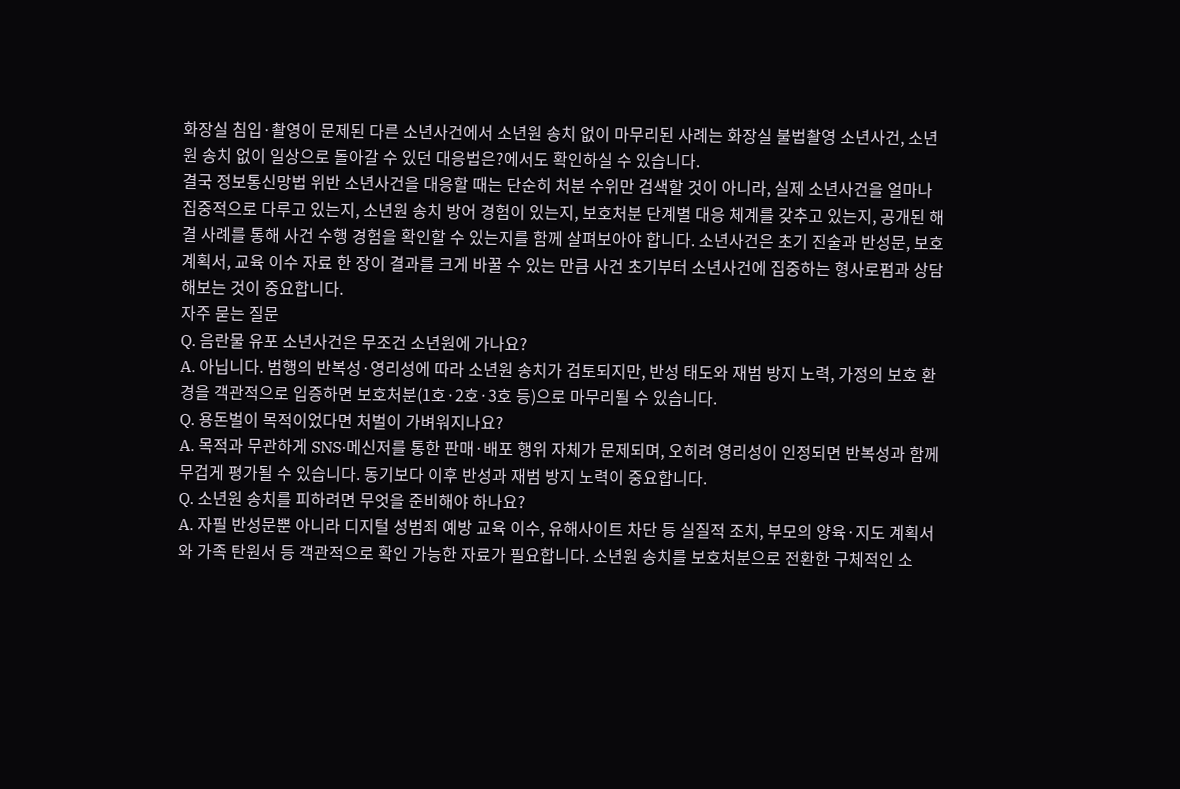화장실 침입·촬영이 문제된 다른 소년사건에서 소년원 송치 없이 마무리된 사례는 화장실 불법촬영 소년사건, 소년원 송치 없이 일상으로 돌아갈 수 있던 대응법은?에서도 확인하실 수 있습니다.
결국 정보통신망법 위반 소년사건을 대응할 때는 단순히 처분 수위만 검색할 것이 아니라, 실제 소년사건을 얼마나 집중적으로 다루고 있는지, 소년원 송치 방어 경험이 있는지, 보호처분 단계별 대응 체계를 갖추고 있는지, 공개된 해결 사례를 통해 사건 수행 경험을 확인할 수 있는지를 함께 살펴보아야 합니다. 소년사건은 초기 진술과 반성문, 보호계획서, 교육 이수 자료 한 장이 결과를 크게 바꿀 수 있는 만큼 사건 초기부터 소년사건에 집중하는 형사로펌과 상담해보는 것이 중요합니다.
자주 묻는 질문
Q. 음란물 유포 소년사건은 무조건 소년원에 가나요?
A. 아닙니다. 범행의 반복성·영리성에 따라 소년원 송치가 검토되지만, 반성 태도와 재범 방지 노력, 가정의 보호 환경을 객관적으로 입증하면 보호처분(1호·2호·3호 등)으로 마무리될 수 있습니다.
Q. 용돈벌이 목적이었다면 처벌이 가벼워지나요?
A. 목적과 무관하게 SNS·메신저를 통한 판매·배포 행위 자체가 문제되며, 오히려 영리성이 인정되면 반복성과 함께 무겁게 평가될 수 있습니다. 동기보다 이후 반성과 재범 방지 노력이 중요합니다.
Q. 소년원 송치를 피하려면 무엇을 준비해야 하나요?
A. 자필 반성문뿐 아니라 디지털 성범죄 예방 교육 이수, 유해사이트 차단 등 실질적 조치, 부모의 양육·지도 계획서와 가족 탄원서 등 객관적으로 확인 가능한 자료가 필요합니다. 소년원 송치를 보호처분으로 전환한 구체적인 소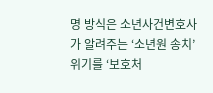명 방식은 소년사건변호사가 알려주는 ‘소년원 송치’ 위기를 ‘보호처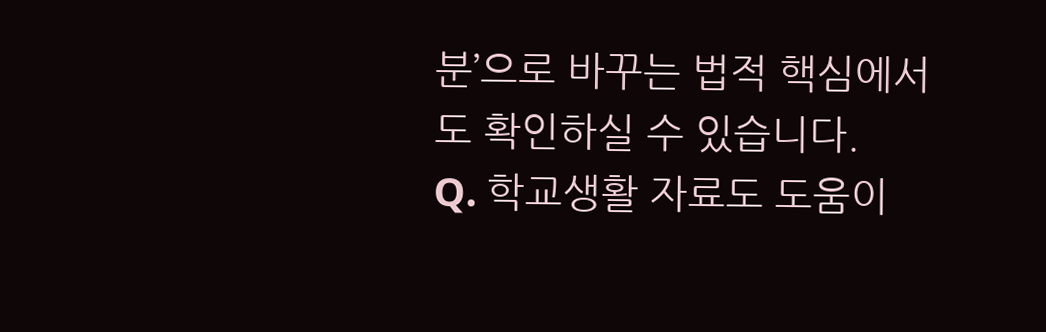분’으로 바꾸는 법적 핵심에서도 확인하실 수 있습니다.
Q. 학교생활 자료도 도움이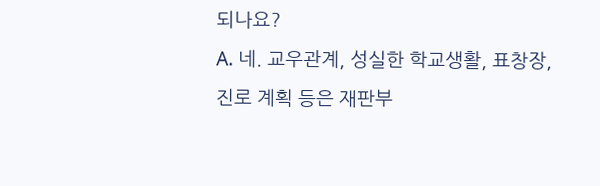되나요?
A. 네. 교우관계, 성실한 학교생활, 표창장, 진로 계획 등은 재판부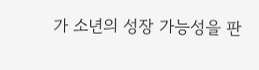가 소년의 성장 가능성을 판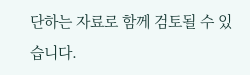단하는 자료로 함께 검토될 수 있습니다.